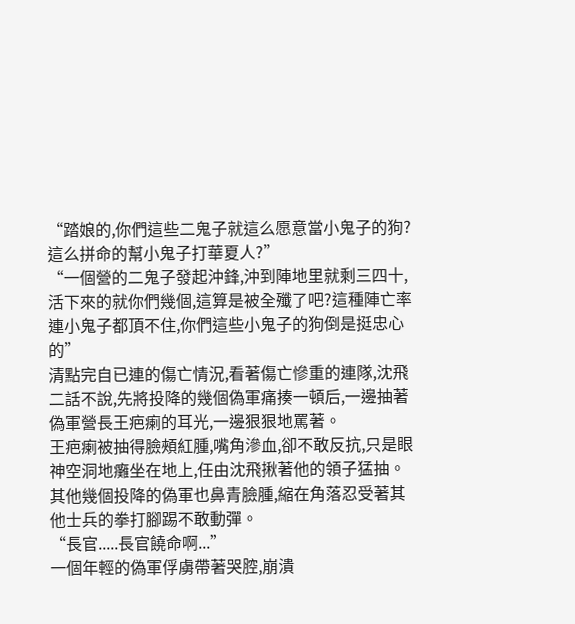“踏娘的,你們這些二鬼子就這么愿意當小鬼子的狗?這么拼命的幫小鬼子打華夏人?”
“一個營的二鬼子發起沖鋒,沖到陣地里就剩三四十,活下來的就你們幾個,這算是被全殲了吧?這種陣亡率連小鬼子都頂不住,你們這些小鬼子的狗倒是挺忠心的”
清點完自已連的傷亡情況,看著傷亡慘重的連隊,沈飛二話不說,先將投降的幾個偽軍痛揍一頓后,一邊抽著偽軍營長王疤瘌的耳光,一邊狠狠地罵著。
王疤瘌被抽得臉頰紅腫,嘴角滲血,卻不敢反抗,只是眼神空洞地癱坐在地上,任由沈飛揪著他的領子猛抽。
其他幾個投降的偽軍也鼻青臉腫,縮在角落忍受著其他士兵的拳打腳踢不敢動彈。
“長官.....長官饒命啊...”
一個年輕的偽軍俘虜帶著哭腔,崩潰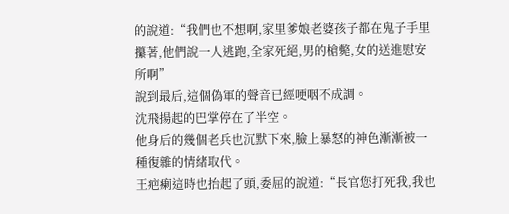的說道:“我們也不想啊,家里爹娘老婆孩子都在鬼子手里攥著,他們說一人逃跑,全家死絕,男的槍斃,女的送進慰安所啊”
說到最后,這個偽軍的聲音已經哽咽不成調。
沈飛揚起的巴掌停在了半空。
他身后的幾個老兵也沉默下來,臉上暴怒的神色漸漸被一種復雜的情緒取代。
王疤瘌這時也抬起了頭,委屈的說道:“長官您打死我,我也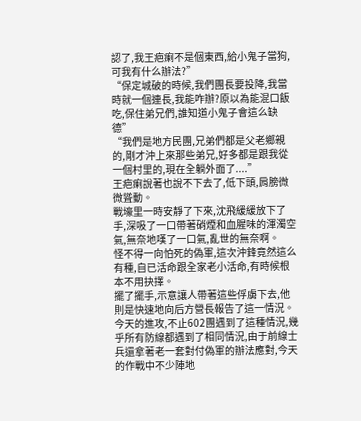認了,我王疤瘌不是個東西,給小鬼子當狗,可我有什么辦法?”
“保定城破的時候,我們團長要投降,我當時就一個連長,我能咋辦?原以為能混口飯吃,保住弟兄們,誰知道小鬼子會這么缺德”
“我們是地方民團,兄弟們都是父老鄉親的,剛才沖上來那些弟兄,好多都是跟我從一個村里的,現在全躺外面了....”
王疤瘌說著也說不下去了,低下頭,肩膀微微聳動。
戰壕里一時安靜了下來,沈飛緩緩放下了手,深吸了一口帶著硝煙和血腥味的渾濁空氣,無奈地嘆了一口氣,亂世的無奈啊。
怪不得一向怕死的偽軍,這次沖鋒竟然這么有種,自已活命跟全家老小活命,有時候根本不用抉擇。
擺了擺手,示意讓人帶著這些俘虜下去,他則是快速地向后方營長報告了這一情況。
今天的進攻,不止602團遇到了這種情況,幾乎所有防線都遇到了相同情況,由于前線士兵還拿著老一套對付偽軍的辦法應對,今天的作戰中不少陣地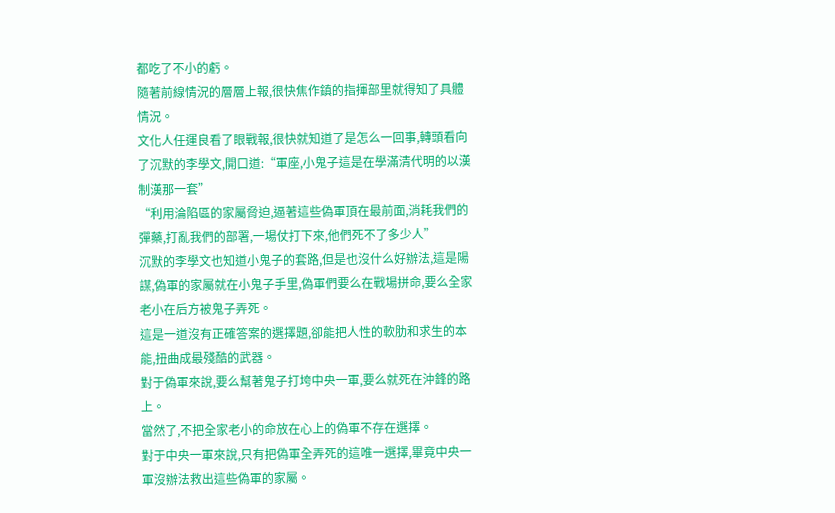都吃了不小的虧。
隨著前線情況的層層上報,很快焦作鎮的指揮部里就得知了具體情況。
文化人任運良看了眼戰報,很快就知道了是怎么一回事,轉頭看向了沉默的李學文,開口道:“軍座,小鬼子這是在學滿清代明的以漢制漢那一套”
“利用淪陷區的家屬脅迫,逼著這些偽軍頂在最前面,消耗我們的彈藥,打亂我們的部署,一場仗打下來,他們死不了多少人”
沉默的李學文也知道小鬼子的套路,但是也沒什么好辦法,這是陽謀,偽軍的家屬就在小鬼子手里,偽軍們要么在戰場拼命,要么全家老小在后方被鬼子弄死。
這是一道沒有正確答案的選擇題,卻能把人性的軟肋和求生的本能,扭曲成最殘酷的武器。
對于偽軍來說,要么幫著鬼子打垮中央一軍,要么就死在沖鋒的路上。
當然了,不把全家老小的命放在心上的偽軍不存在選擇。
對于中央一軍來說,只有把偽軍全弄死的這唯一選擇,畢竟中央一軍沒辦法救出這些偽軍的家屬。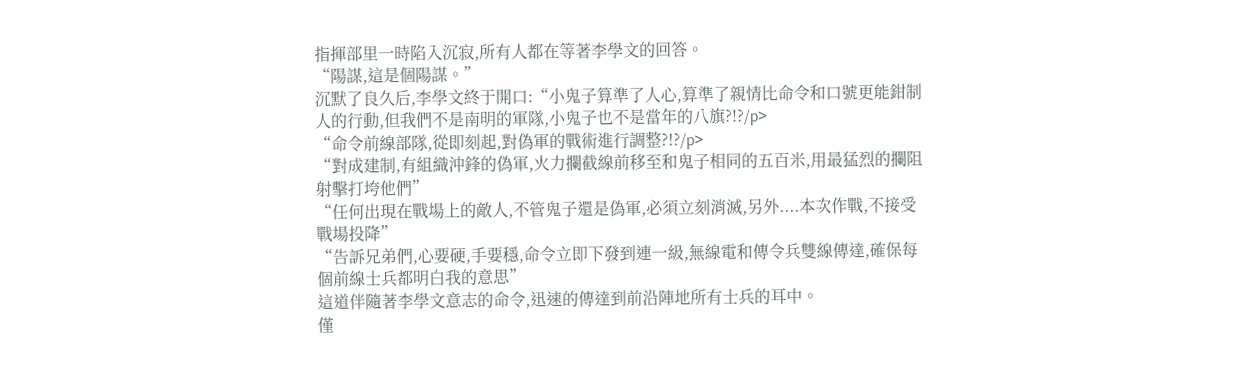指揮部里一時陷入沉寂,所有人都在等著李學文的回答。
“陽謀,這是個陽謀。”
沉默了良久后,李學文終于開口:“小鬼子算準了人心,算準了親情比命令和口號更能鉗制人的行動,但我們不是南明的軍隊,小鬼子也不是當年的八旗?!?/p>
“命令前線部隊,從即刻起,對偽軍的戰術進行調整?!?/p>
“對成建制,有組織沖鋒的偽軍,火力攔截線前移至和鬼子相同的五百米,用最猛烈的攔阻射擊打垮他們”
“任何出現在戰場上的敵人,不管鬼子還是偽軍,必須立刻消滅,另外....本次作戰,不接受戰場投降”
“告訴兄弟們,心要硬,手要穩,命令立即下發到連一級,無線電和傳令兵雙線傳達,確保每個前線士兵都明白我的意思”
這道伴隨著李學文意志的命令,迅速的傳達到前沿陣地所有士兵的耳中。
僅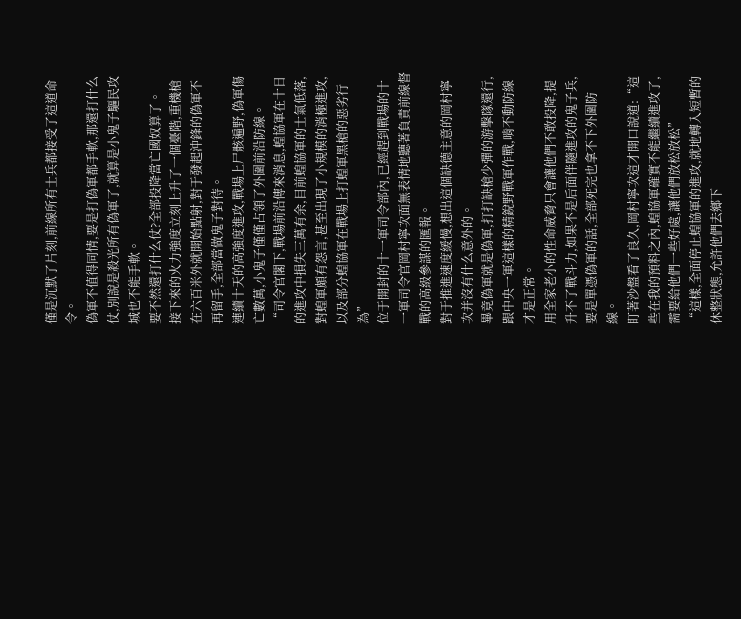僅是沉默了片刻,前線所有士兵都接受了這道命令。
偽軍不值得同情,要是打偽軍都手軟,那還打什么仗,別說是殺光所有偽軍了,就算是小鬼子驅民攻城也不能手軟。
要不然還打什么仗?全部投降當亡國奴算了。
接下來的火力強度立刻上升了一個臺階,重機槍在六百米外就開始點射,對于發起沖鋒的偽軍不再留手,全部當做鬼子對待。
連續十天的高強度進攻,戰場上尸骸遍野,偽軍傷亡數萬,小鬼子僅僅占領了外圍前沿防線。
“司令官閣下,戰場前沿傳來消息,蝗協軍在十日的進攻中損失三萬有余,目前蝗協軍的士氣低落,對蝗軍頗有怨言,甚至出現了小規模的消極進攻,以及部分蝗協軍在戰場上打蝗軍黑槍的惡劣行為”
位于開封的十一軍司令部內,已經趕到戰場的十一軍司令官岡村寧次面無表情地聽著負責前線督戰的高級參謀的匯報。
對于推進速度緩慢,想出這個缺德主意的岡村寧次并沒有什么意外的。
畢竟偽軍就是偽軍,打打缺槍少彈的游擊隊還行,跟中央一軍這樣的精銳野戰軍作戰,啃不動防線才是正常。
用全家老小的性命威脅只會讓他們不敢投降,提升不了戰斗力,如果不是后面伴隨進攻的鬼子兵,要是單憑偽軍的話,全部死完也拿不下外圍防線。
盯著沙盤看了良久,岡村寧次這才開口說道:“這些在我的預料之內,蝗協軍確實不能繼續進攻了,需要給他們一些好處,讓他們放松放松”
“這樣,全面停止蝗協軍的進攻,就地轉入短暫的休整狀態,允許他們去鄉下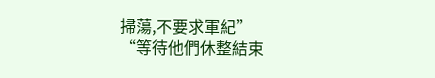掃蕩,不要求軍紀”
“等待他們休整結束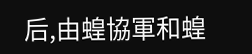后,由蝗協軍和蝗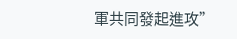軍共同發起進攻”